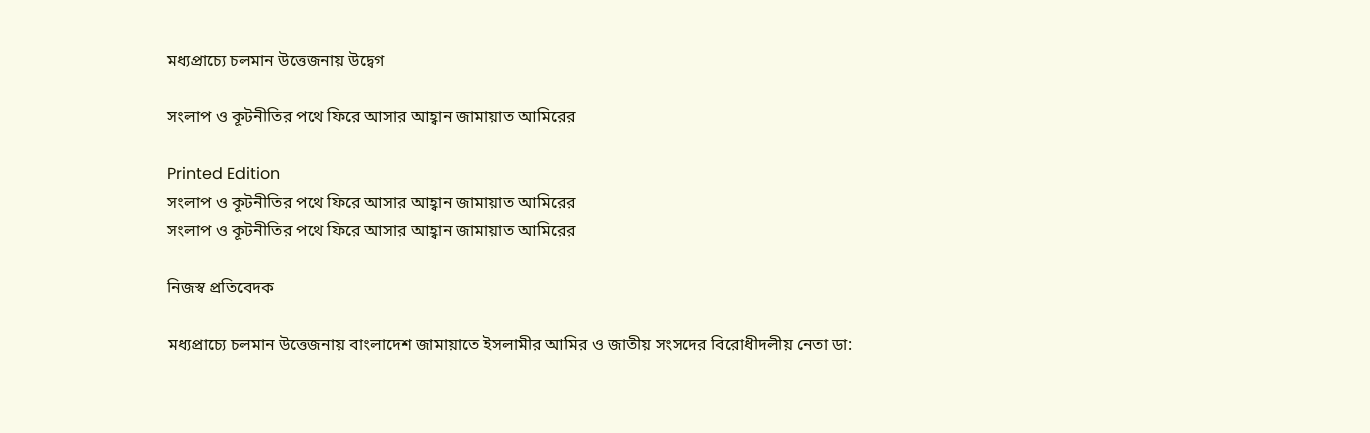মধ্যপ্রাচ্যে চলমান উত্তেজনায় উদ্বেগ

সংলাপ ও কূটনীতির পথে ফিরে আসার আহ্বান জামায়াত আমিরের

Printed Edition
সংলাপ ও কূটনীতির পথে ফিরে আসার আহ্বান জামায়াত আমিরের
সংলাপ ও কূটনীতির পথে ফিরে আসার আহ্বান জামায়াত আমিরের

নিজস্ব প্রতিবেদক

মধ্যপ্রাচ্যে চলমান উত্তেজনায় বাংলাদেশ জামায়াতে ইসলামীর আমির ও জাতীয় সংসদের বিরোধীদলীয় নেতা ডা: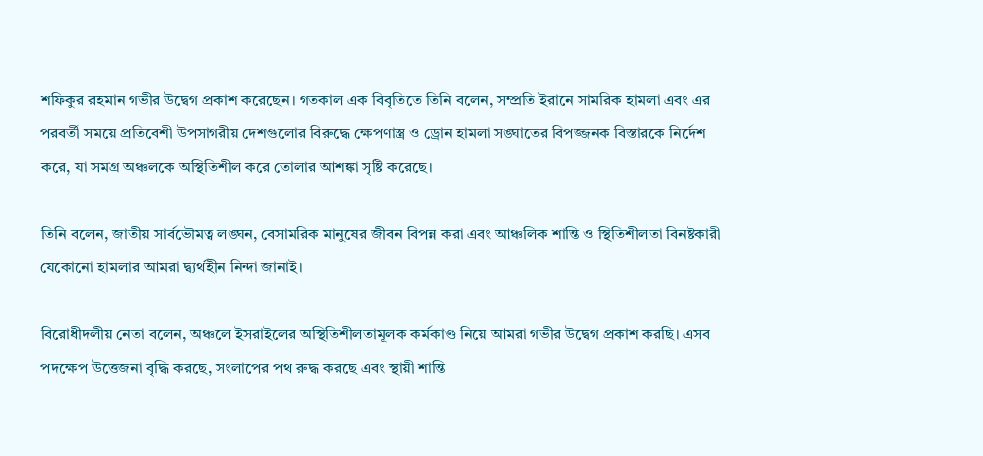শফিকুর রহমান গভীর উদ্বেগ প্রকাশ করেছেন। গতকাল এক বিবৃতিতে তিনি বলেন, সম্প্রতি ইরানে সামরিক হামলা এবং এর পরবর্তী সময়ে প্রতিবেশী উপসাগরীয় দেশগুলোর বিরুদ্ধে ক্ষেপণাস্ত্র ও ড্রোন হামলা সঙ্ঘাতের বিপজ্জনক বিস্তারকে নির্দেশ করে, যা সমগ্র অঞ্চলকে অস্থিতিশীল করে তোলার আশঙ্কা সৃষ্টি করেছে।

তিনি বলেন, জাতীয় সার্বভৌমত্ব লঙ্ঘন, বেসামরিক মানুষের জীবন বিপন্ন করা এবং আঞ্চলিক শান্তি ও স্থিতিশীলতা বিনষ্টকারী যেকোনো হামলার আমরা দ্ব্যর্থহীন নিন্দা জানাই।

বিরোধীদলীয় নেতা বলেন, অঞ্চলে ইসরাইলের অস্থিতিশীলতামূলক কর্মকাণ্ড নিয়ে আমরা গভীর উদ্বেগ প্রকাশ করছি। এসব পদক্ষেপ উত্তেজনা বৃদ্ধি করছে, সংলাপের পথ রুদ্ধ করছে এবং স্থায়ী শান্তি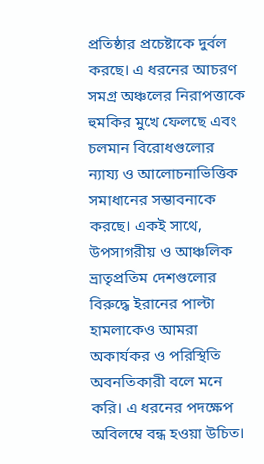প্রতিষ্ঠার প্রচেষ্টাকে দুর্বল করছে। এ ধরনের আচরণ সমগ্র অঞ্চলের নিরাপত্তাকে হুমকির মুখে ফেলছে এবং চলমান বিরোধগুলোর ন্যায্য ও আলোচনাভিত্তিক সমাধানের সম্ভাবনাকে করছে। একই সাথে, উপসাগরীয় ও আঞ্চলিক ভ্রাতৃপ্রতিম দেশগুলোর বিরুদ্ধে ইরানের পাল্টা হামলাকেও আমরা অকার্যকর ও পরিস্থিতি অবনতিকারী বলে মনে করি। এ ধরনের পদক্ষেপ অবিলম্বে বন্ধ হওয়া উচিত।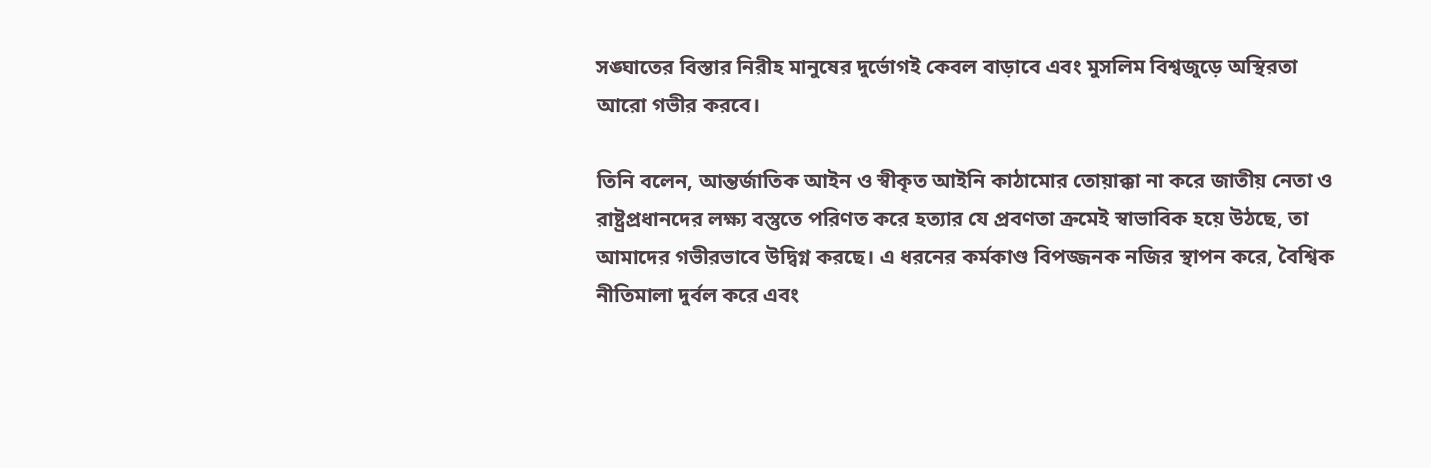সঙ্ঘাতের বিস্তার নিরীহ মানুষের দুর্ভোগই কেবল বাড়াবে এবং মুসলিম বিশ্বজুড়ে অস্থিরতা আরো গভীর করবে।

তিনি বলেন, আন্তর্জাতিক আইন ও স্বীকৃত আইনি কাঠামোর তোয়াক্কা না করে জাতীয় নেতা ও রাষ্ট্রপ্রধানদের লক্ষ্য বস্তুতে পরিণত করে হত্যার যে প্রবণতা ক্রমেই স্বাভাবিক হয়ে উঠছে, তা আমাদের গভীরভাবে উদ্বিগ্ন করছে। এ ধরনের কর্মকাণ্ড বিপজ্জনক নজির স্থাপন করে, বৈশ্বিক নীতিমালা দুর্বল করে এবং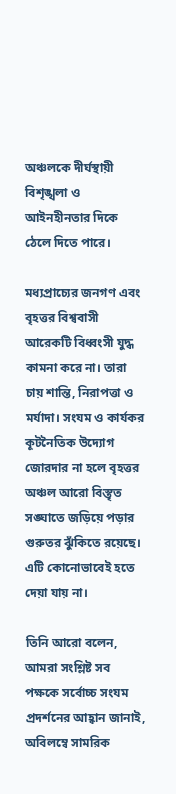অঞ্চলকে দীর্ঘস্থায়ী বিশৃঙ্খলা ও আইনহীনতার দিকে ঠেলে দিতে পারে।

মধ্যপ্রাচ্যের জনগণ এবং বৃহত্তর বিশ্ববাসী আরেকটি বিধ্বংসী যুদ্ধ কামনা করে না। তারা চায় শান্তি, নিরাপত্তা ও মর্যাদা। সংযম ও কার্যকর কূটনৈতিক উদ্যোগ জোরদার না হলে বৃহত্তর অঞ্চল আরো বিস্তৃত সঙ্ঘাতে জড়িয়ে পড়ার গুরুতর ঝুঁকিতে রয়েছে। এটি কোনোভাবেই হতে দেয়া যায় না।

তিনি আরো বলেন, আমরা সংশ্লিষ্ট সব পক্ষকে সর্বোচ্চ সংযম প্রদর্শনের আহ্বান জানাই, অবিলম্বে সামরিক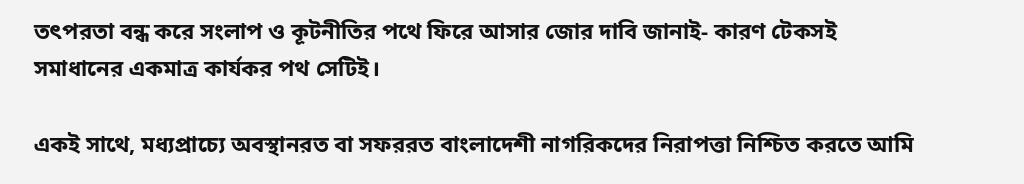তৎপরতা বন্ধ করে সংলাপ ও কূটনীতির পথে ফিরে আসার জোর দাবি জানাই- কারণ টেকসই সমাধানের একমাত্র কার্যকর পথ সেটিই।

একই সাথে, মধ্যপ্রাচ্যে অবস্থানরত বা সফররত বাংলাদেশী নাগরিকদের নিরাপত্তা নিশ্চিত করতে আমি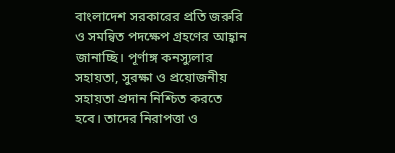বাংলাদেশ সরকারের প্রতি জরুরি ও সমন্বিত পদক্ষেপ গ্রহণের আহ্বান জানাচ্ছি। পূর্ণাঙ্গ কনস্যুলার সহায়তা, সুরক্ষা ও প্রয়োজনীয় সহায়তা প্রদান নিশ্চিত করতে হবে। তাদের নিরাপত্তা ও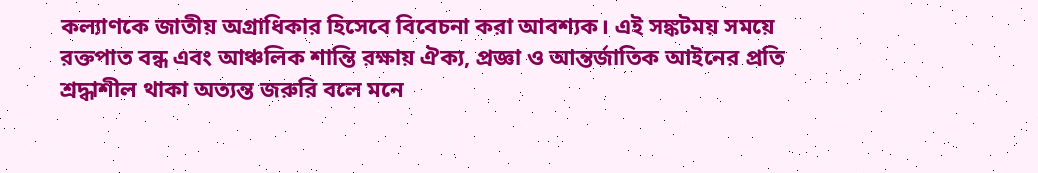কল্যাণকে জাতীয় অগ্রাধিকার হিসেবে বিবেচনা করা আবশ্যক। এই সঙ্কটময় সময়ে রক্তপাত বন্ধ এবং আঞ্চলিক শান্তি রক্ষায় ঐক্য, প্রজ্ঞা ও আন্তর্জাতিক আইনের প্রতি শ্রদ্ধাশীল থাকা অত্যন্ত জরুরি বলে মনে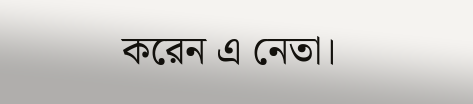করেন এ নেতা।